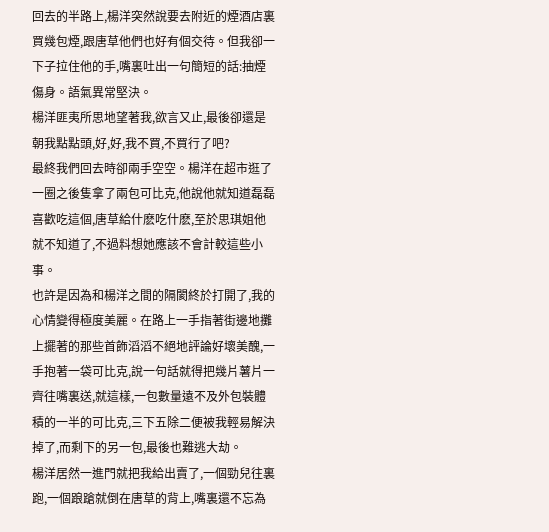回去的半路上,楊洋突然說要去附近的煙酒店裏買幾包煙,跟唐草他們也好有個交待。但我卻一下子拉住他的手,嘴裏吐出一句簡短的話:抽煙傷身。語氣異常堅決。
楊洋匪夷所思地望著我,欲言又止,最後卻還是朝我點點頭,好,好,我不買,不買行了吧?
最終我們回去時卻兩手空空。楊洋在超市逛了一圈之後隻拿了兩包可比克,他說他就知道磊磊喜歡吃這個,唐草給什麽吃什麽,至於思琪姐他就不知道了,不過料想她應該不會計較這些小事。
也許是因為和楊洋之間的隔閡終於打開了,我的心情變得極度美麗。在路上一手指著街邊地攤上擺著的那些首飾滔滔不絕地評論好壞美醜,一手抱著一袋可比克,說一句話就得把幾片薯片一齊往嘴裏送,就這樣,一包數量遠不及外包裝體積的一半的可比克,三下五除二便被我輕易解決掉了,而剩下的另一包,最後也難逃大劫。
楊洋居然一進門就把我給出賣了,一個勁兒往裏跑,一個踉蹌就倒在唐草的背上,嘴裏還不忘為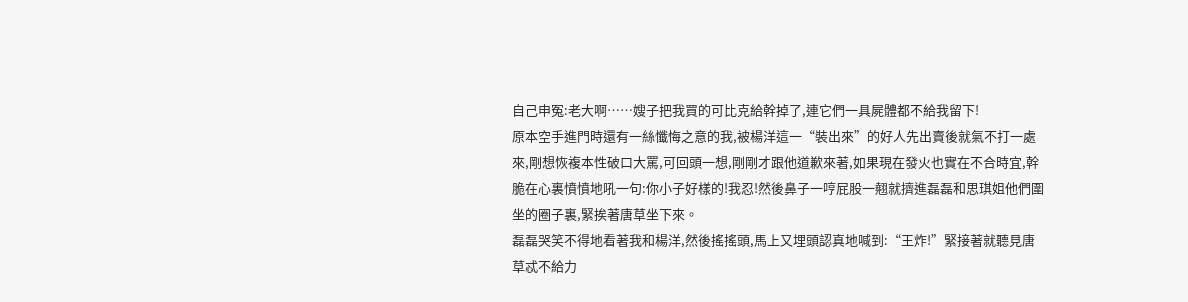自己申冤:老大啊……嫂子把我買的可比克給幹掉了,連它們一具屍體都不給我留下!
原本空手進門時還有一絲懺悔之意的我,被楊洋這一“裝出來”的好人先出賣後就氣不打一處來,剛想恢複本性破口大罵,可回頭一想,剛剛才跟他道歉來著,如果現在發火也實在不合時宜,幹脆在心裏憤憤地吼一句:你小子好樣的!我忍!然後鼻子一哼屁股一翹就擠進磊磊和思琪姐他們圍坐的圈子裏,緊挨著唐草坐下來。
磊磊哭笑不得地看著我和楊洋,然後搖搖頭,馬上又埋頭認真地喊到:“王炸!”緊接著就聽見唐草忒不給力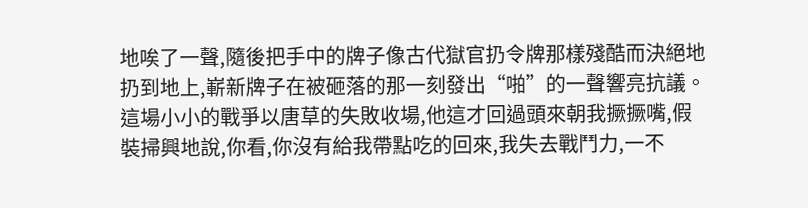地唉了一聲,隨後把手中的牌子像古代獄官扔令牌那樣殘酷而決絕地扔到地上,嶄新牌子在被砸落的那一刻發出“啪”的一聲響亮抗議。這場小小的戰爭以唐草的失敗收場,他這才回過頭來朝我撅撅嘴,假裝掃興地說,你看,你沒有給我帶點吃的回來,我失去戰鬥力,一不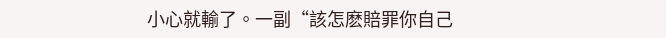小心就輸了。一副“該怎麽賠罪你自己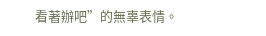看著辦吧”的無辜表情。